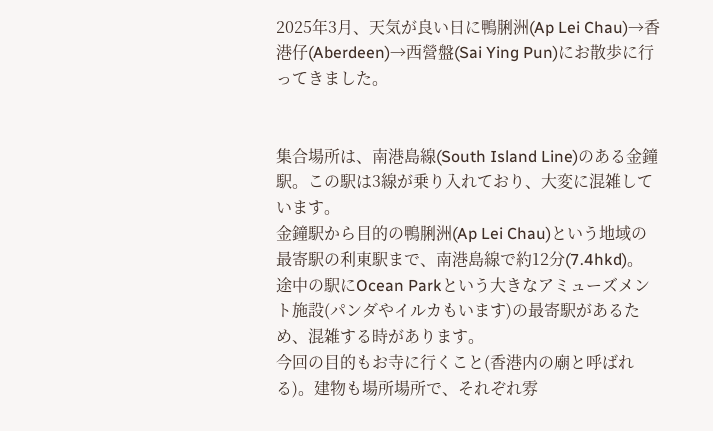2025年3月、天気が良い日に鴨脷洲(Ap Lei Chau)→香港仔(Aberdeen)→西營盤(Sai Ying Pun)にお散歩に行ってきました。


集合場所は、南港島線(South Island Line)のある金鐘駅。この駅は3線が乗り入れており、大変に混雑しています。
金鐘駅から目的の鴨脷洲(Ap Lei Chau)という地域の最寄駅の利東駅まで、南港島線で約12分(7.4hkd)。
途中の駅にOcean Parkという大きなアミューズメント施設(パンダやイルカもいます)の最寄駅があるため、混雑する時があります。
今回の目的もお寺に行くこと(香港内の廟と呼ばれる)。建物も場所場所で、それぞれ雰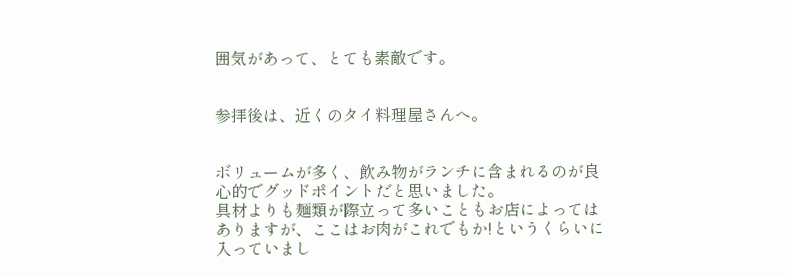囲気があって、とても素敵です。


参拝後は、近くのタイ料理屋さんへ。


ボリュームが多く、飲み物がランチに含まれるのが良心的でグッドポイントだと思いました。
具材よりも麺類が際立って多いこともお店によってはありますが、ここはお肉がこれでもか!というくらいに入っていまし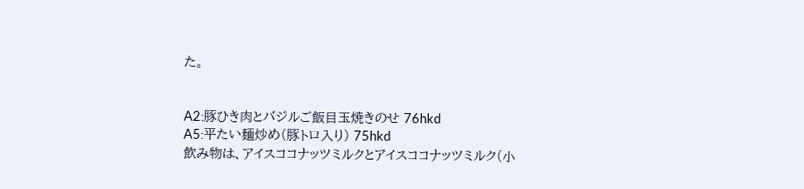た。


A2:豚ひき肉とバジルご飯目玉焼きのせ 76hkd
A5:平たい麺炒め(豚トロ入り) 75hkd
飲み物は、アイスココナッツミルクとアイスココナッツミルク(小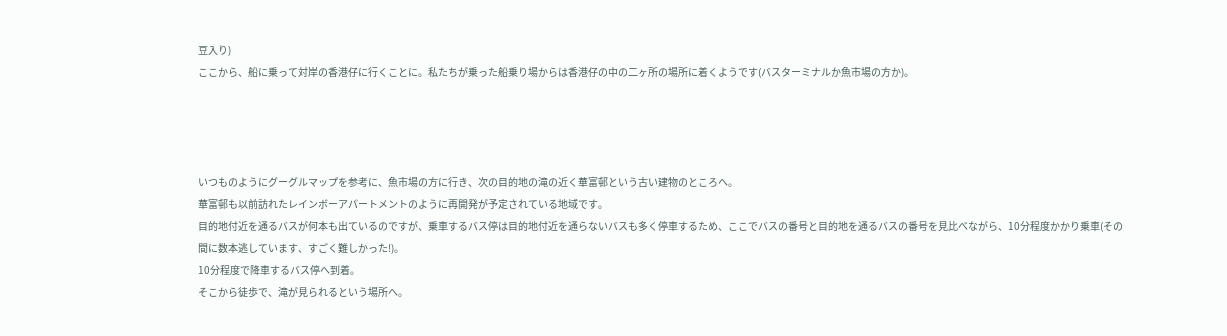豆入り)
ここから、船に乗って対岸の香港仔に行くことに。私たちが乗った船乗り場からは香港仔の中の二ヶ所の場所に着くようです(バスターミナルか魚市場の方か)。




いつものようにグーグルマップを参考に、魚市場の方に行き、次の目的地の滝の近く華富邨という古い建物のところへ。
華富邨も以前訪れたレインボーアパートメントのように再開発が予定されている地域です。
目的地付近を通るバスが何本も出ているのですが、乗車するバス停は目的地付近を通らないバスも多く停車するため、ここでバスの番号と目的地を通るバスの番号を見比べながら、10分程度かかり乗車(その間に数本逃しています、すごく難しかった!)。
10分程度で降車するバス停へ到着。
そこから徒歩で、滝が見られるという場所へ。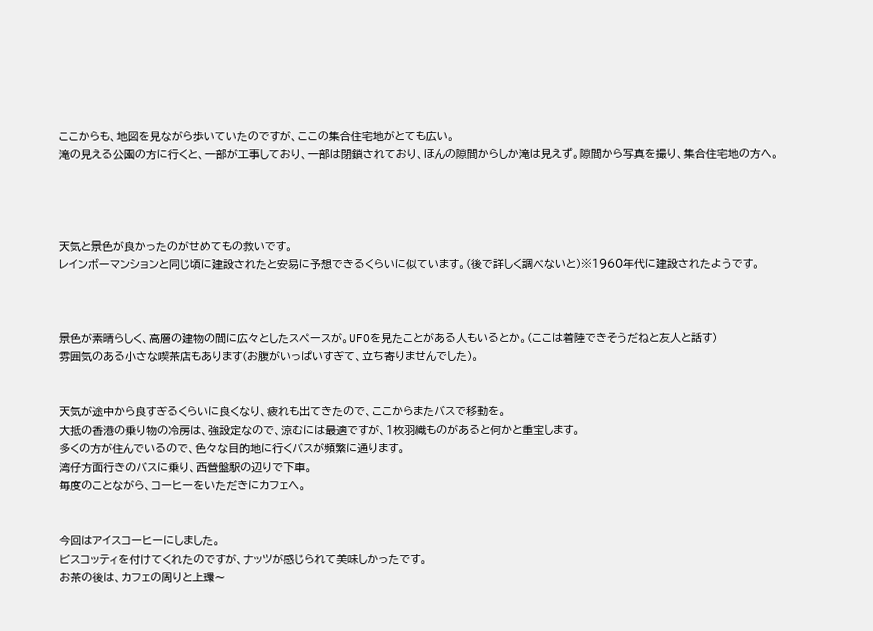ここからも、地図を見ながら歩いていたのですが、ここの集合住宅地がとても広い。
滝の見える公園の方に行くと、一部が工事しており、一部は閉鎖されており、ほんの隙間からしか滝は見えず。隙間から写真を撮り、集合住宅地の方へ。




天気と景色が良かったのがせめてもの救いです。
レインボーマンションと同じ頃に建設されたと安易に予想できるくらいに似ています。(後で詳しく調べないと)※1960年代に建設されたようです。



景色が素晴らしく、高層の建物の間に広々としたスペースが。UFOを見たことがある人もいるとか。(ここは着陸できそうだねと友人と話す)
雰囲気のある小さな喫茶店もあります(お腹がいっぱいすぎて、立ち寄りませんでした)。


天気が途中から良すぎるくらいに良くなり、疲れも出てきたので、ここからまたバスで移動を。
大抵の香港の乗り物の冷房は、強設定なので、涼むには最適ですが、1枚羽織ものがあると何かと重宝します。
多くの方が住んでいるので、色々な目的地に行くバスが頻繁に通ります。
湾仔方面行きのバスに乗り、西營盤駅の辺りで下車。
毎度のことながら、コーヒーをいただきにカフェへ。


今回はアイスコーヒーにしました。
ビスコッティを付けてくれたのですが、ナッツが感じられて美味しかったです。
お茶の後は、カフェの周りと上環〜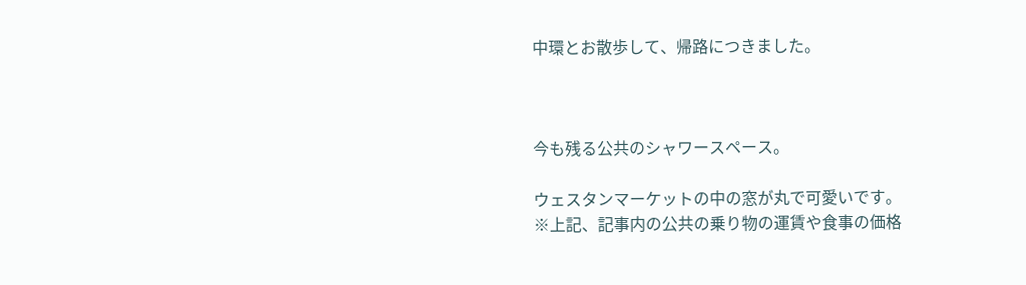中環とお散歩して、帰路につきました。



今も残る公共のシャワースペース。

ウェスタンマーケットの中の窓が丸で可愛いです。
※上記、記事内の公共の乗り物の運賃や食事の価格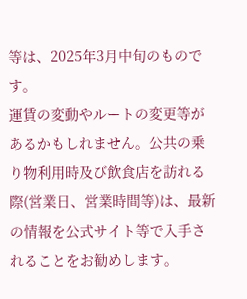等は、2025年3月中旬のものです。
運賃の変動やルートの変更等があるかもしれません。公共の乗り物利用時及び飲食店を訪れる際(営業日、営業時間等)は、最新の情報を公式サイト等で入手されることをお勧めします。